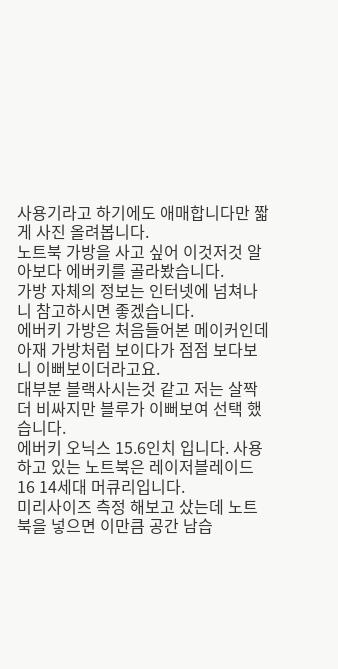사용기라고 하기에도 애매합니다만 짧게 사진 올려봅니다.
노트북 가방을 사고 싶어 이것저것 알아보다 에버키를 골라봤습니다.
가방 자체의 정보는 인터넷에 넘쳐나니 참고하시면 좋겠습니다.
에버키 가방은 처음들어본 메이커인데 아재 가방처럼 보이다가 점점 보다보니 이뻐보이더라고요.
대부분 블랙사시는것 같고 저는 살짝 더 비싸지만 블루가 이뻐보여 선택 했습니다.
에버키 오닉스 15.6인치 입니다. 사용하고 있는 노트북은 레이저블레이드 16 14세대 머큐리입니다.
미리사이즈 측정 해보고 샀는데 노트북을 넣으면 이만큼 공간 남습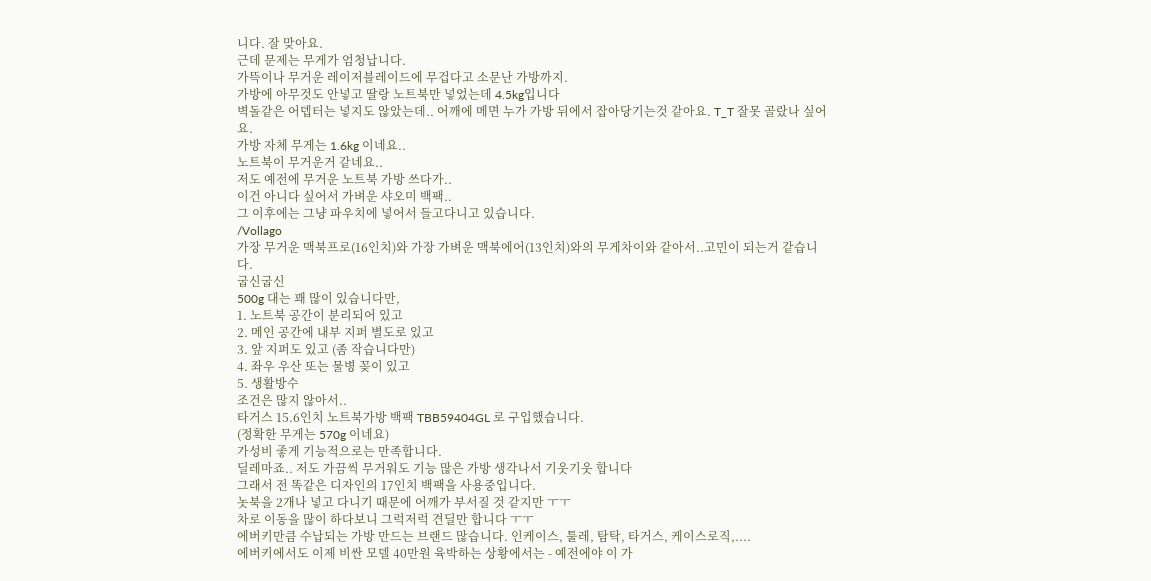니다. 잘 맞아요.
근데 문제는 무게가 엄청납니다.
가뜩이나 무거운 레이저블레이드에 무겁다고 소문난 가방까지.
가방에 아무것도 안넣고 딸랑 노트북만 넣었는데 4.5kg입니다
벽돌같은 어뎁터는 넣지도 않았는데.. 어깨에 메면 누가 가방 뒤에서 잡아당기는것 같아요. T_T 잘못 골랐나 싶어요.
가방 자체 무게는 1.6kg 이네요..
노트북이 무거운거 같네요..
저도 예전에 무거운 노트북 가방 쓰다가..
이건 아니다 싶어서 가벼운 샤오미 백팩..
그 이후에는 그냥 파우치에 넣어서 들고다니고 있습니다.
/Vollago
가장 무거운 맥북프로(16인치)와 가장 가벼운 맥북에어(13인치)와의 무게차이와 같아서..고민이 되는거 같습니다.
굽신굽신
500g 대는 꽤 많이 있습니다만,
1. 노트북 공간이 분리되어 있고
2. 메인 공간에 내부 지퍼 별도로 있고
3. 앞 지퍼도 있고 (좀 작습니다만)
4. 좌우 우산 또는 물병 꽂이 있고
5. 생활방수
조건은 많지 않아서..
타거스 15.6인치 노트북가방 백팩 TBB59404GL 로 구입했습니다.
(정확한 무게는 570g 이네요)
가성비 좋게 기능적으로는 만족합니다.
딜레마죠.. 저도 가끔씩 무거워도 기능 많은 가방 생각나서 기웃기웃 합니다
그래서 전 똑같은 디자인의 17인치 백팩을 사용중입니다.
놋북을 2개나 넣고 다니기 때문에 어깨가 부서질 것 같지만 ㅜㅜ
차로 이동을 많이 하다보니 그럭저럭 견딜만 합니다 ㅜㅜ
에버키만큼 수납되는 가방 만드는 브랜드 많습니다. 인케이스, 툴레, 탐탁, 타거스, 케이스로직,....
에버키에서도 이제 비싼 모델 40만원 육박하는 상황에서는 - 예전에야 이 가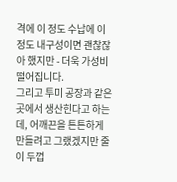격에 이 정도 수납에 이 정도 내구성이면 괜찮잖아 했지만 - 더욱 가성비 떨어집니다.
그리고 투미 공장과 같은 곳에서 생산힌다고 하는데, 어깨끈을 튼튼하게 만들려고 그랬겠지만 줄이 두껍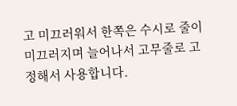고 미끄러워서 한쪽은 수시로 줄이 미끄러지며 늘어나서 고무줄로 고정해서 사용합니다.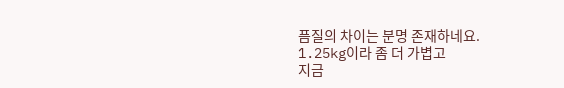픔질의 차이는 분명 존재하네요.
1.25kg이라 좀 더 가볍고
지금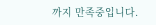까지 만족중입니다.